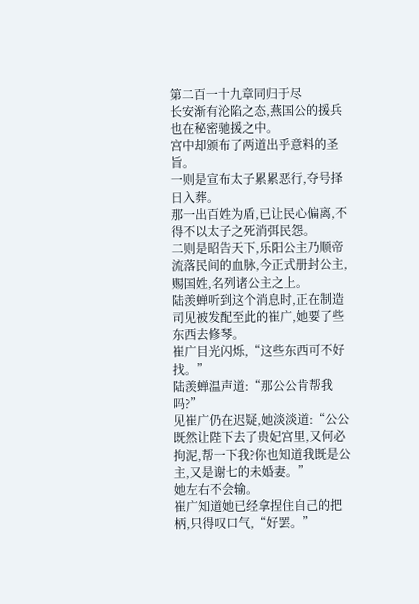第二百一十九章同归于尽
长安渐有沦陷之态,燕国公的援兵也在秘密驰援之中。
宫中却颁布了两道出乎意料的圣旨。
一则是宣布太子累累恶行,夺号择日入葬。
那一出百姓为盾,已让民心偏离,不得不以太子之死消弭民怨。
二则是昭告天下,乐阳公主乃顺帝流落民间的血脉,今正式册封公主,赐国姓,名列诸公主之上。
陆羡蝉听到这个消息时,正在制造司见被发配至此的崔广,她要了些东西去修琴。
崔广目光闪烁,“这些东西可不好找。”
陆羡蝉温声道:“那公公肯帮我吗?”
见崔广仍在迟疑,她淡淡道:“公公既然让陛下去了贵妃宫里,又何必拘泥,帮一下我?你也知道我既是公主,又是谢七的未婚妻。”
她左右不会输。
崔广知道她已经拿捏住自己的把柄,只得叹口气,“好罢。”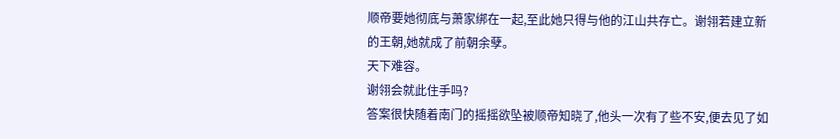顺帝要她彻底与萧家绑在一起,至此她只得与他的江山共存亡。谢翎若建立新的王朝,她就成了前朝余孽。
天下难容。
谢翎会就此住手吗?
答案很快随着南门的摇摇欲坠被顺帝知晓了,他头一次有了些不安,便去见了如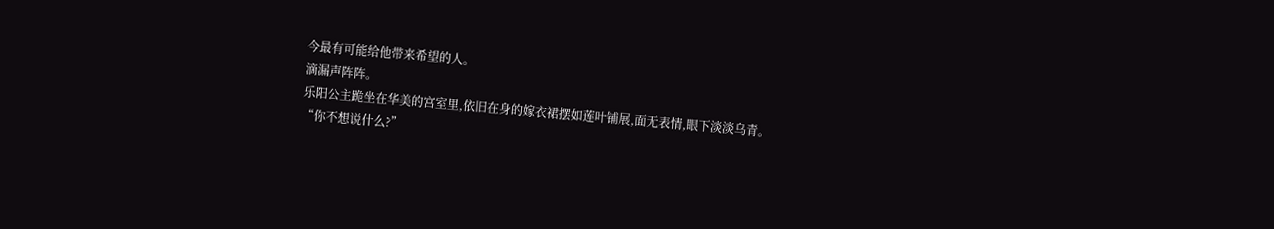今最有可能给他带来希望的人。
滴漏声阵阵。
乐阳公主跪坐在华美的宫室里,依旧在身的嫁衣裙摆如莲叶铺展,面无表情,眼下淡淡乌青。
“你不想说什么?”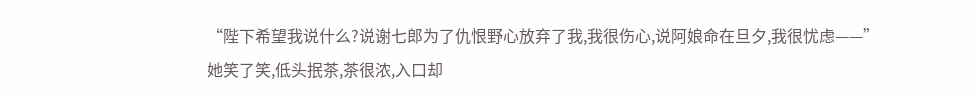“陛下希望我说什么?说谢七郎为了仇恨野心放弃了我,我很伤心,说阿娘命在旦夕,我很忧虑——”
她笑了笑,低头抿茶,茶很浓,入口却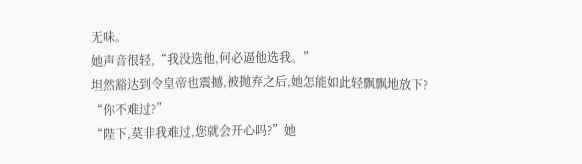无味。
她声音很轻,“我没选他,何必逼他选我。”
坦然豁达到令皇帝也震撼,被抛弃之后,她怎能如此轻飘飘地放下?
“你不难过?”
“陛下,莫非我难过,您就会开心吗?”她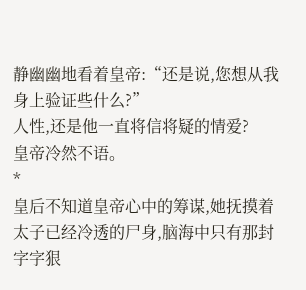静幽幽地看着皇帝:“还是说,您想从我身上验证些什么?”
人性,还是他一直将信将疑的情爱?
皇帝冷然不语。
*
皇后不知道皇帝心中的筹谋,她抚摸着太子已经冷透的尸身,脑海中只有那封字字狠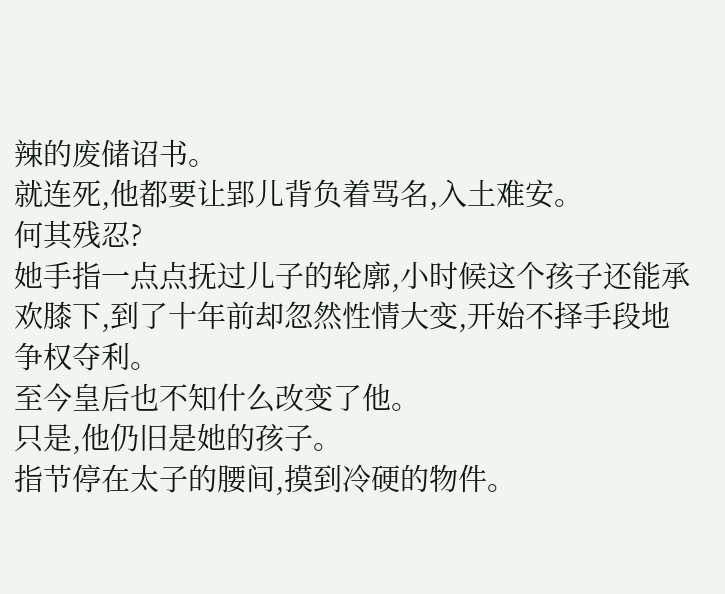辣的废储诏书。
就连死,他都要让郢儿背负着骂名,入土难安。
何其残忍?
她手指一点点抚过儿子的轮廓,小时候这个孩子还能承欢膝下,到了十年前却忽然性情大变,开始不择手段地争权夺利。
至今皇后也不知什么改变了他。
只是,他仍旧是她的孩子。
指节停在太子的腰间,摸到冷硬的物件。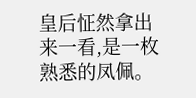皇后怔然拿出来一看,是一枚熟悉的凤佩。